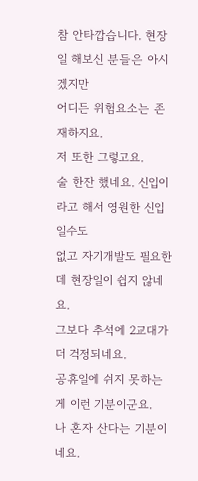참 안타깝습니다. 현장일 해보신 분들은 아시겠지만
어디든 위험요소는 존재하지요.
저 또한 그렇고요.
술 한잔 했네요. 신입이라고 해서 영원한 신입일수도
없고 자기개발도 필요한데 현장일이 쉽지 않네요.
그보다 추석에 2교대가 더 걱정되네요.
공휴일에 쉬지 못하는게 이런 기분이군요.
나 혼자 산다는 기분이네요.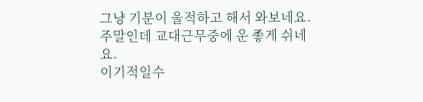그냥 기분이 울적하고 해서 와보네요.
주말인데 교대근무중에 운 좋게 쉬네요.
이기적일수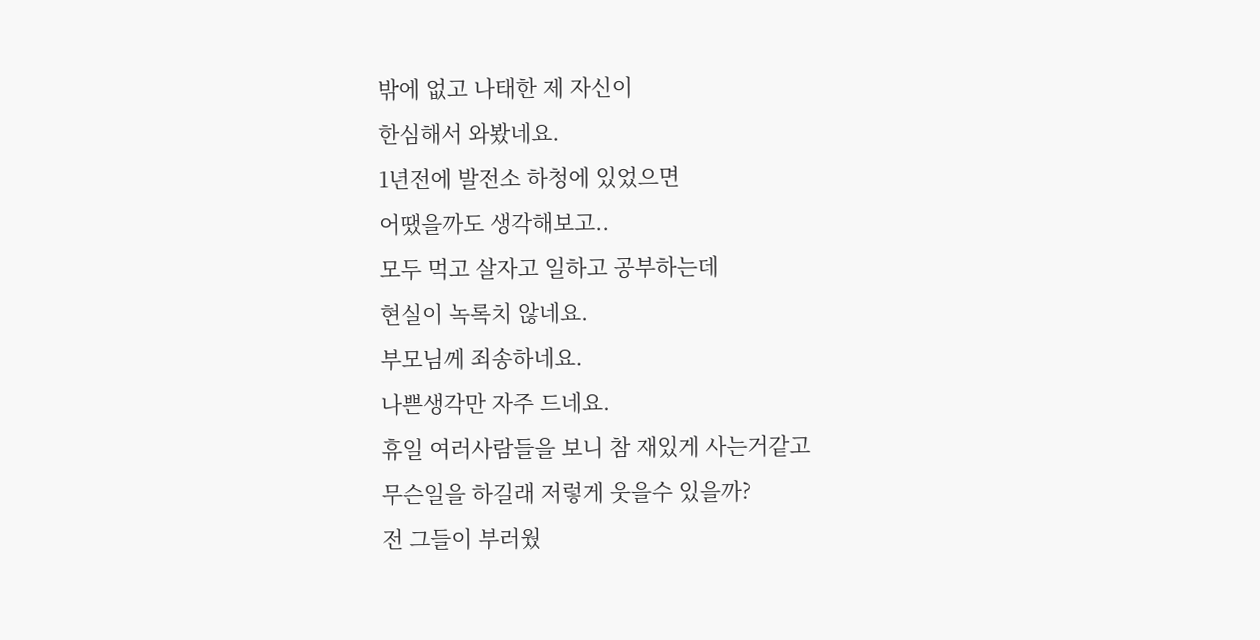밖에 없고 나태한 제 자신이
한심해서 와봤네요.
1년전에 발전소 하청에 있었으면
어땠을까도 생각해보고..
모두 먹고 살자고 일하고 공부하는데
현실이 녹록치 않네요.
부모님께 죄송하네요.
나쁜생각만 자주 드네요.
휴일 여러사람들을 보니 참 재있게 사는거같고
무슨일을 하길래 저렇게 웃을수 있을까?
전 그들이 부러웠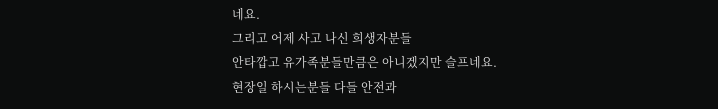네요.
그리고 어제 사고 나신 희생자분들
안타깝고 유가족분들만큼은 아니겠지만 슬프네요.
현장일 하시는분들 다들 안전과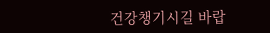건강챙기시길 바랍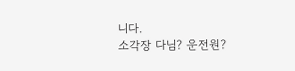니다.
소각장 다님? 운전원?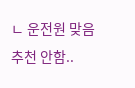ㄴ 운전원 맞음 추천 안함..